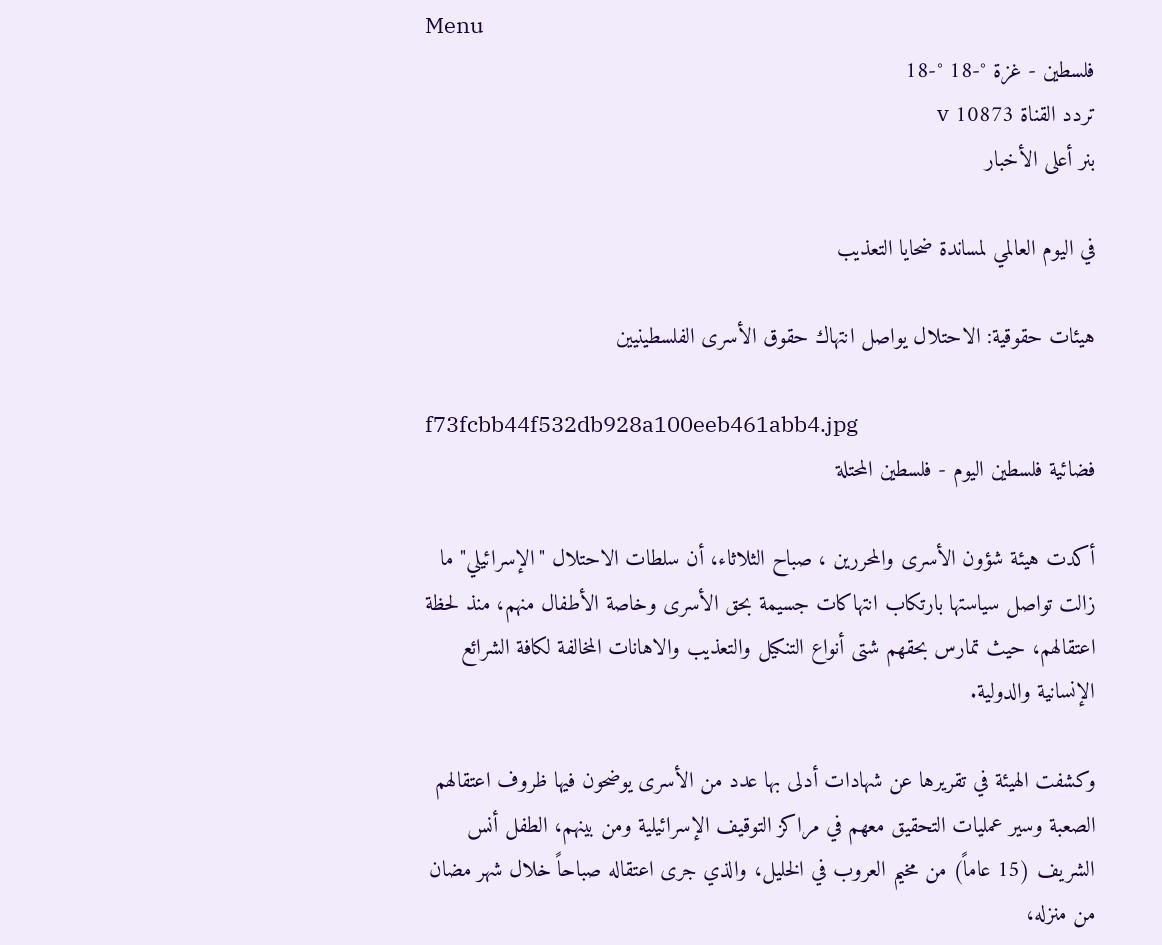Menu
فلسطين - غزة °-18 °-18
تردد القناة 10873 v
بنر أعلى الأخبار

في اليوم العالمي لمساندة ضحايا التعذيب

هيئات حقوقية: الاحتلال يواصل انتهاك حقوق الأسرى الفلسطينيين

f73fcbb44f532db928a100eeb461abb4.jpg
فضائية فلسطين اليوم - فلسطين المحتلة

أكدت هيئة شؤون الأسرى والمحررين ، صباح الثلاثاء، أن سلطات الاحتلال "الإسرائيلي" ما زالت تواصل سياستها بارتكاب انتهاكات جسيمة بحق الأسرى وخاصة الأطفال منهم، منذ لحظة اعتقالهم، حيث تمارس بحقهم شتى أنواع التنكيل والتعذيب والاهانات المخالفة لكافة الشرائع الإنسانية والدولية.

وكشفت الهيئة في تقريرها عن شهادات أدلى بها عدد من الأسرى يوضحون فيها ظروف اعتقالهم الصعبة وسير عمليات التحقيق معهم في مراكز التوقيف الإسرائيلية ومن بينهم، الطفل أنس الشريف (15 عاماً) من مخيم العروب في الخليل، والذي جرى اعتقاله صباحاً خلال شهر مضان من منزله،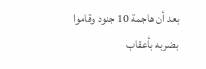بعد أن هاجمة 10 جنود وقاموا بضربه بأعقاب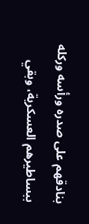بنادقهم على صدره ورأسه وركله ببساطيرهم العسكرية، وبقي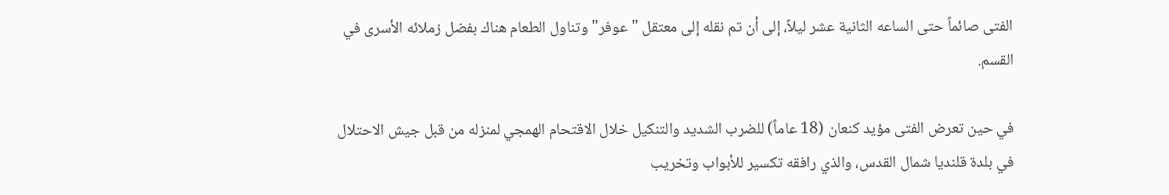الفتى صائماً حتى الساعه الثانية عشر ليلاً، إلى أن تم نقله إلى معتقل "عوفر" وتناول الطعام هناك بفضل زملائه الأسرى في القسم.

في حين تعرض الفتى مؤيد كنعان (18 عاماً) للضرب الشديد والتنكيل خلال الاقتحام الهمجي لمنزله من قبل جيش الاحتلال في بلدة قلنديا شمال القدس، والذي رافقه تكسير للأبواب وتخريب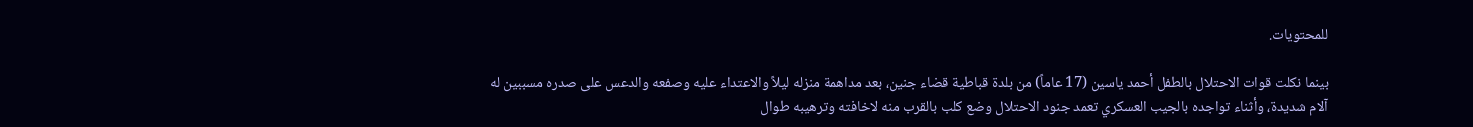للمحتويات.

بينما نكلت قوات الاحتلال بالطفل أحمد ياسين (17 عاماً) من بلدة قباطية قضاء جنين، بعد مداهمة منزله ليلاً والاعتداء عليه وصفعه والدعس على صدره مسببين له آلام شديدة، وأثناء تواجده بالجيب العسكري تعمد جنود الاحتلال وضع كلب بالقرب منه لاخافته وترهيبه طوال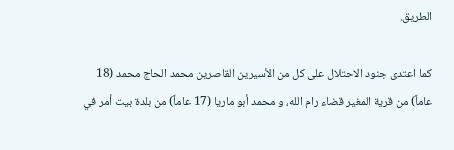الطريق.

كما اعتدى جنود الاحتلال على كل من الأسيرين القاصرين محمد الحاج محمد (18 عاماً) من قرية المغير قضاء رام الله، و محمد أبو ماريا (17 عاماً) من بلدة بيت أمر في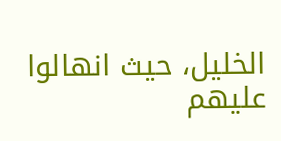الخليل، حيث انهالوا عليهم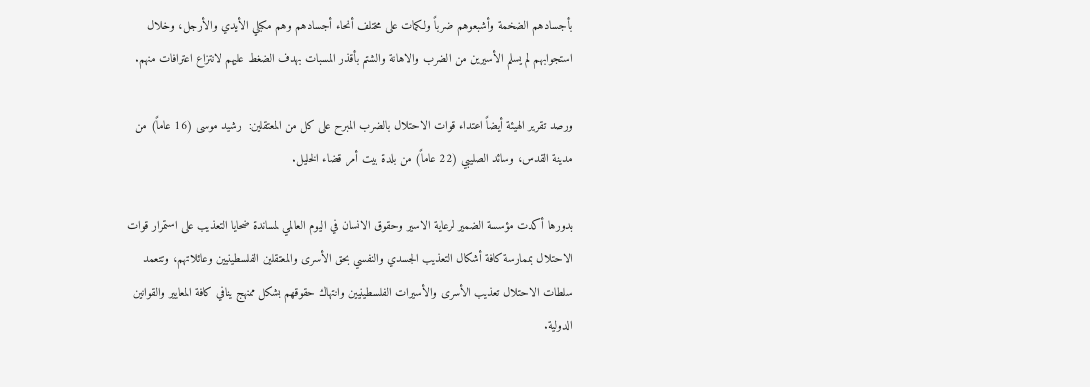بأجسادهم الضخمة وأشبعوهم ضرباً ولكمات على مختلف أنحاء أجسادهم وهم مكبلي الأيدي والأرجل، وخلال استجوابهم لم يسلم الأسيرين من الضرب والاهانة والشتم بأقذر المسبات بهدف الضغط عليهم لانتزاع اعترافات منهم.

ورصد تقرير الهيئة أيضاً اعتداء قوات الاحتلال بالضرب المبرح على كل من المعتقلين:  رشيد موسى (16 عاماً) من مدينة القدس، وسائد الصليبي (22 عاماً) من بلدة بيت أمر قضاء الخليل.

بدورها أكدت مؤسسة الضمير لرعاية الاسير وحقوق الانسان في اليوم العالمي لمساندة ضحايا التعذيب على استمرار قوات الاحتلال بممارسة كافة أشكال التعذيب الجسدي والنفسي بحق الأسرى والمعتقلين الفلسطينيين وعائلاتهم، وتتعمد سلطات الاحتلال تعذيب الأسرى والأسيرات الفلسطينيين وانتهاك حقوقهم بشكل ممنهج ينافي كافة المعايير والقوانين الدولية.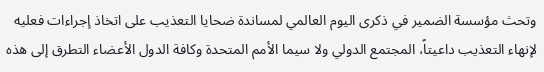وتحث مؤسسة الضمير في ذكرى اليوم العالمي لمساندة ضحايا التعذيب على اتخاذ إجراءات فعليه لإنهاء التعذيب داعيتاً، المجتمع الدولي ولا سيما الأمم المتحدة وكافة الدول الأعضاء التطرق إلى هذه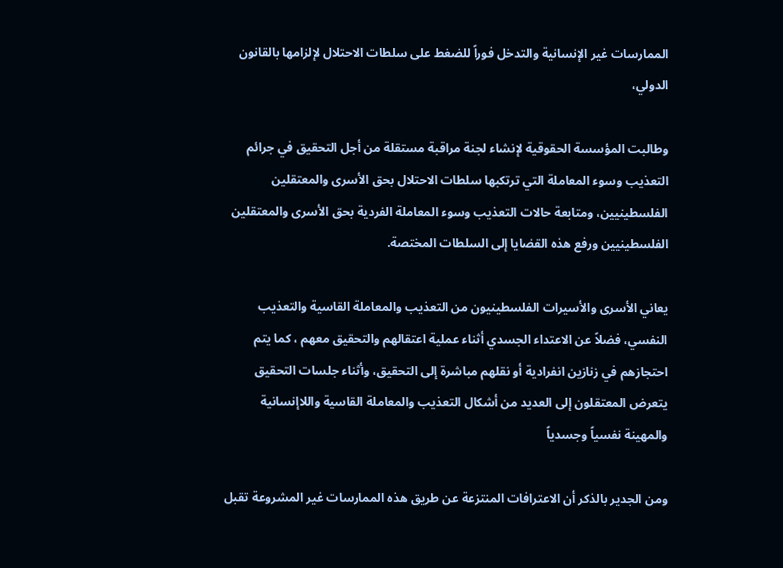الممارسات غير الإنسانية والتدخل فوراً للضغط على سلطات الاحتلال لإلزامها بالقانون الدولي،

وطالبت المؤسسة الحقوقية لإنشاء لجنة مراقبة مستقلة من أجل التحقيق في جرائم التعذيب وسوء المعاملة التي ترتكبها سلطات الاحتلال بحق الأسرى والمعتقلين الفلسطينيين، ومتابعة حالات التعذيب وسوء المعاملة الفردية بحق الأسرى والمعتقلين الفلسطينيين ورفع هذه القضايا إلى السلطات المختصة.

يعاني الأسرى والأسيرات الفلسطينيون من التعذيب والمعاملة القاسية والتعذيب النفسي، فضلاً عن الاعتداء الجسدي أثناء عملية اعتقالهم والتحقيق معهم ، كما يتم احتجازهم في زنازين انفرادية أو نقلهم مباشرة إلى التحقيق، وأثناء جلسات التحقيق يتعرض المعتقلون إلى العديد من أشكال التعذيب والمعاملة القاسية واللاإنسانية والمهينة نفسياً وجسدياً

ومن الجدير بالذكر أن الاعترافات المنتزعة عن طريق هذه الممارسات غير المشروعة تقبل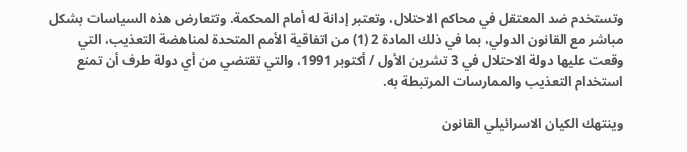وتستخدم ضد المعتقل في محاكم الاحتلال، وتعتبر إدانة له أمام المحكمة. وتتعارض هذه السياسات بشكل مباشر مع القانون الدولي، بما في ذلك المادة 2 (1) من اتفاقية الأمم المتحدة لمناهضة التعذيب، التي وقعت عليها دولة الاحتلال في 3 تشرين الأول / أكتوبر 1991، والتي تقتضي من أي دولة طرف أن تمنع استخدام التعذيب والممارسات المرتبطة به.

وينتهك الكيان الاسرائيلي القانون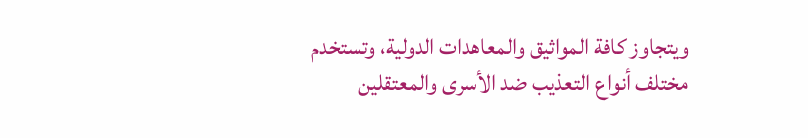ويتجاوز كافة المواثيق والمعاهدات الدولية، وتستخدم مختلف أنواع التعذيب ضد الأسرى والمعتقلين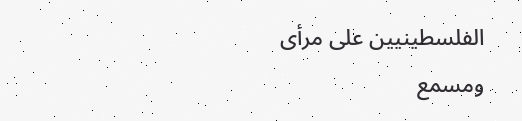الفلسطينيين على مرأى ومسمع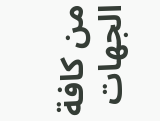من كافة الجهات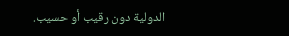الدولية دون رقيب أو حسيب.